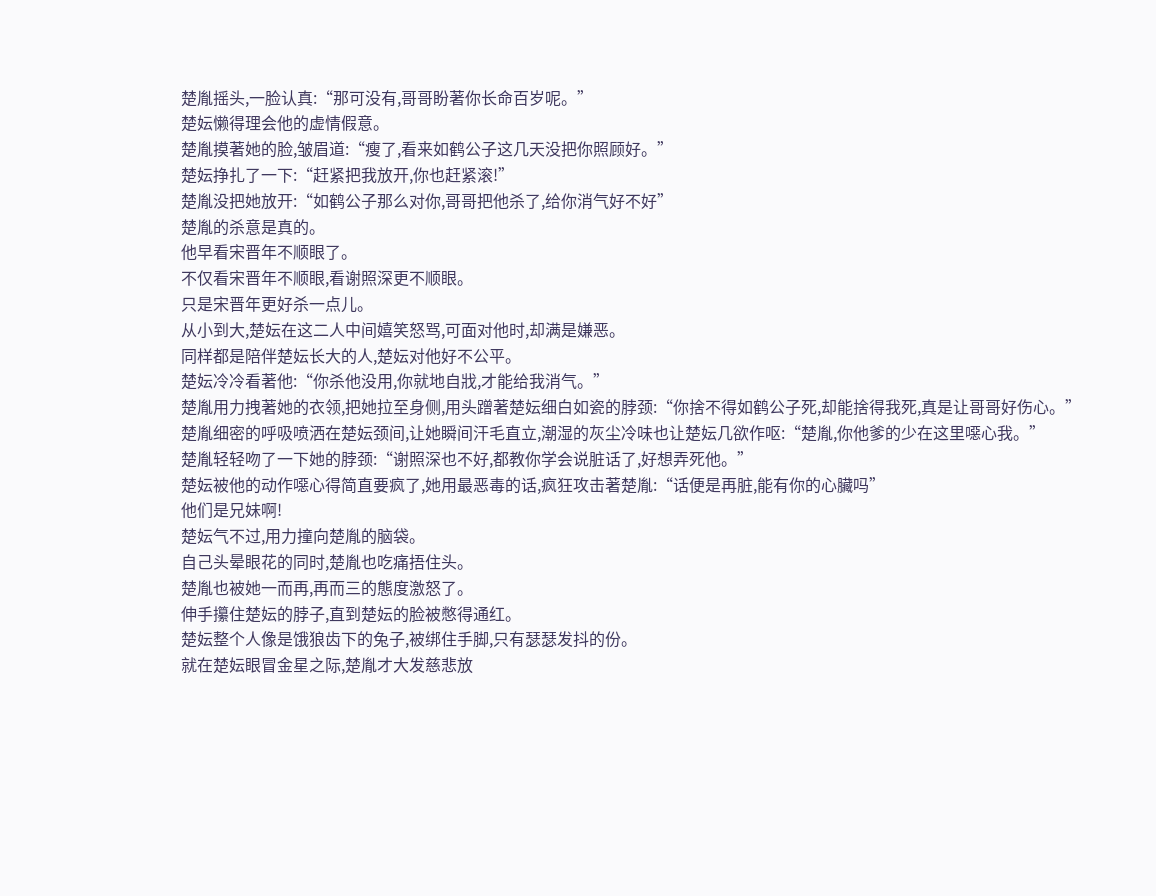楚胤摇头,一脸认真:“那可没有,哥哥盼著你长命百岁呢。”
楚妘懒得理会他的虚情假意。
楚胤摸著她的脸,皱眉道:“瘦了,看来如鹤公子这几天没把你照顾好。”
楚妘挣扎了一下:“赶紧把我放开,你也赶紧滚!”
楚胤没把她放开:“如鹤公子那么对你,哥哥把他杀了,给你消气好不好”
楚胤的杀意是真的。
他早看宋晋年不顺眼了。
不仅看宋晋年不顺眼,看谢照深更不顺眼。
只是宋晋年更好杀一点儿。
从小到大,楚妘在这二人中间嬉笑怒骂,可面对他时,却满是嫌恶。
同样都是陪伴楚妘长大的人,楚妘对他好不公平。
楚妘冷冷看著他:“你杀他没用,你就地自戕,才能给我消气。”
楚胤用力拽著她的衣领,把她拉至身侧,用头蹭著楚妘细白如瓷的脖颈:“你捨不得如鹤公子死,却能捨得我死,真是让哥哥好伤心。”
楚胤细密的呼吸喷洒在楚妘颈间,让她瞬间汗毛直立,潮湿的灰尘冷味也让楚妘几欲作呕:“楚胤,你他爹的少在这里噁心我。”
楚胤轻轻吻了一下她的脖颈:“谢照深也不好,都教你学会说脏话了,好想弄死他。”
楚妘被他的动作噁心得简直要疯了,她用最恶毒的话,疯狂攻击著楚胤:“话便是再脏,能有你的心臟吗”
他们是兄妹啊!
楚妘气不过,用力撞向楚胤的脑袋。
自己头晕眼花的同时,楚胤也吃痛捂住头。
楚胤也被她一而再,再而三的態度激怒了。
伸手攥住楚妘的脖子,直到楚妘的脸被憋得通红。
楚妘整个人像是饿狼齿下的兔子,被绑住手脚,只有瑟瑟发抖的份。
就在楚妘眼冒金星之际,楚胤才大发慈悲放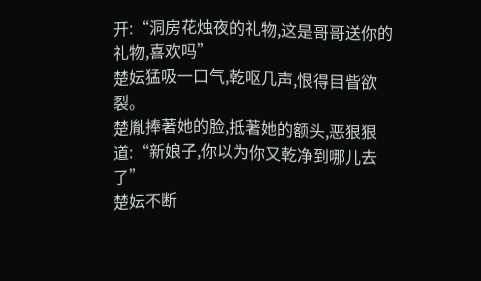开:“洞房花烛夜的礼物,这是哥哥送你的礼物,喜欢吗”
楚妘猛吸一口气,乾呕几声,恨得目眥欲裂。
楚胤捧著她的脸,抵著她的额头,恶狠狠道:“新娘子,你以为你又乾净到哪儿去了”
楚妘不断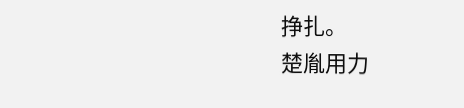挣扎。
楚胤用力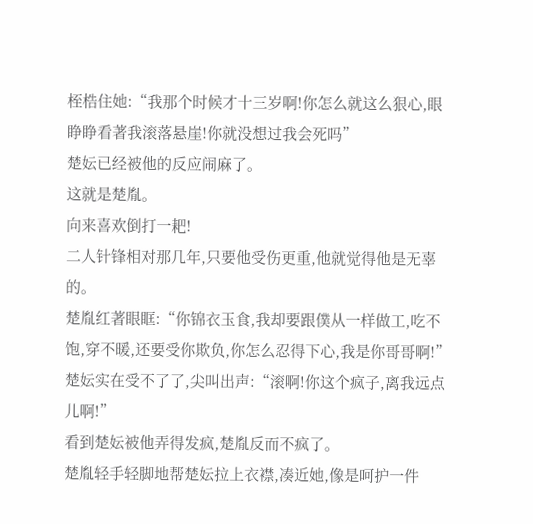桎梏住她:“我那个时候才十三岁啊!你怎么就这么狠心,眼睁睁看著我滚落悬崖!你就没想过我会死吗”
楚妘已经被他的反应闹麻了。
这就是楚胤。
向来喜欢倒打一耙!
二人针锋相对那几年,只要他受伤更重,他就觉得他是无辜的。
楚胤红著眼眶:“你锦衣玉食,我却要跟僕从一样做工,吃不饱,穿不暖,还要受你欺负,你怎么忍得下心,我是你哥哥啊!”
楚妘实在受不了了,尖叫出声:“滚啊!你这个疯子,离我远点儿啊!”
看到楚妘被他弄得发疯,楚胤反而不疯了。
楚胤轻手轻脚地帮楚妘拉上衣襟,凑近她,像是呵护一件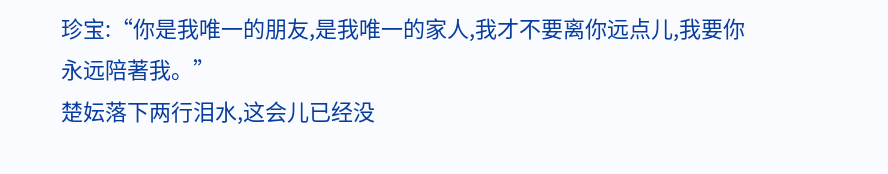珍宝:“你是我唯一的朋友,是我唯一的家人,我才不要离你远点儿,我要你永远陪著我。”
楚妘落下两行泪水,这会儿已经没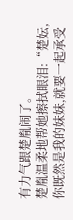有力气跟楚胤闹了。
楚胤温柔地帮她擦拭眼泪:“楚妘,你既然是我的妹妹,就要一起承受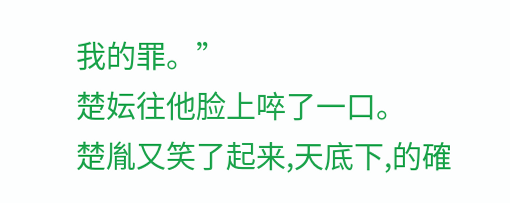我的罪。”
楚妘往他脸上啐了一口。
楚胤又笑了起来,天底下,的確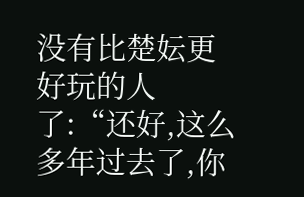没有比楚妘更好玩的人了:“还好,这么多年过去了,你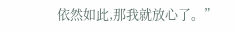依然如此,那我就放心了。”